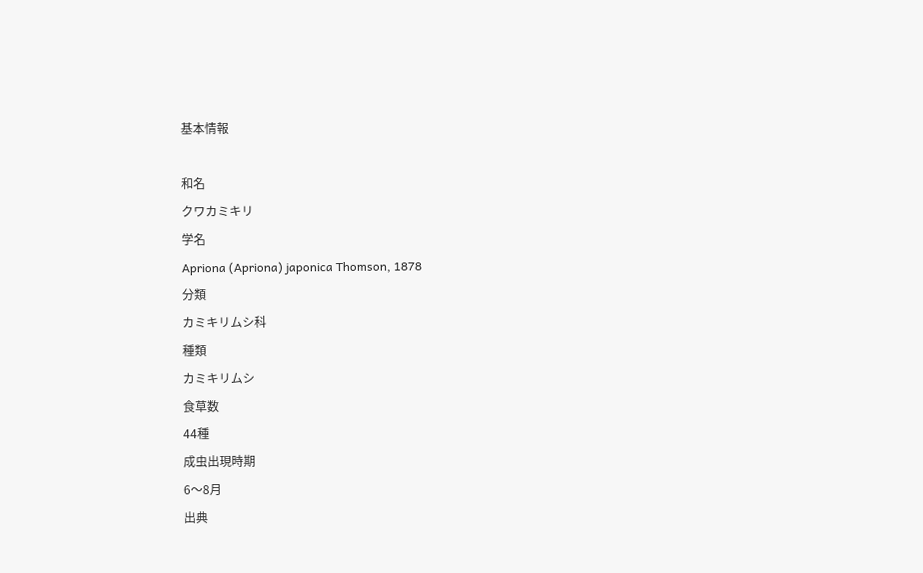基本情報

和名
クワカミキリ
学名
Apriona (Apriona) japonica Thomson, 1878
分類
カミキリムシ科
種類
カミキリムシ
食草数
44種
成虫出現時期
6〜8月
出典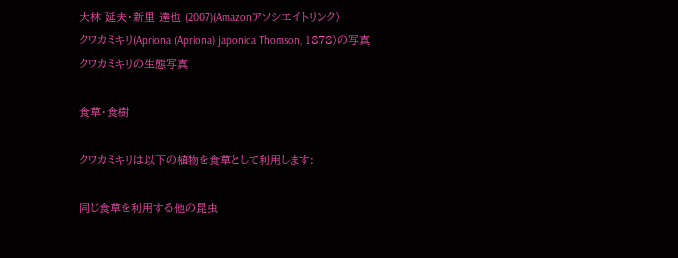大林 延夫・新里 達也 (2007)(Amazonアソシエイトリンク)
クワカミキリ(Apriona (Apriona) japonica Thomson, 1878)の写真
クワカミキリの生態写真

食草・食樹

クワカミキリは以下の植物を食草として利用します:

同じ食草を利用する他の昆虫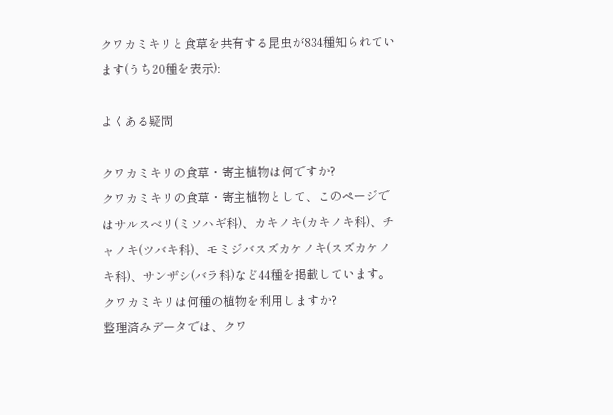クワカミキリと食草を共有する昆虫が834種知られています(うち20種を表示):

よくある疑問

クワカミキリの食草・寄主植物は何ですか?
クワカミキリの食草・寄主植物として、このページではサルスベリ(ミソハギ科)、カキノキ(カキノキ科)、チャノキ(ツバキ科)、モミジバスズカケノキ(スズカケノキ科)、サンザシ(バラ科)など44種を掲載しています。
クワカミキリは何種の植物を利用しますか?
整理済みデータでは、クワ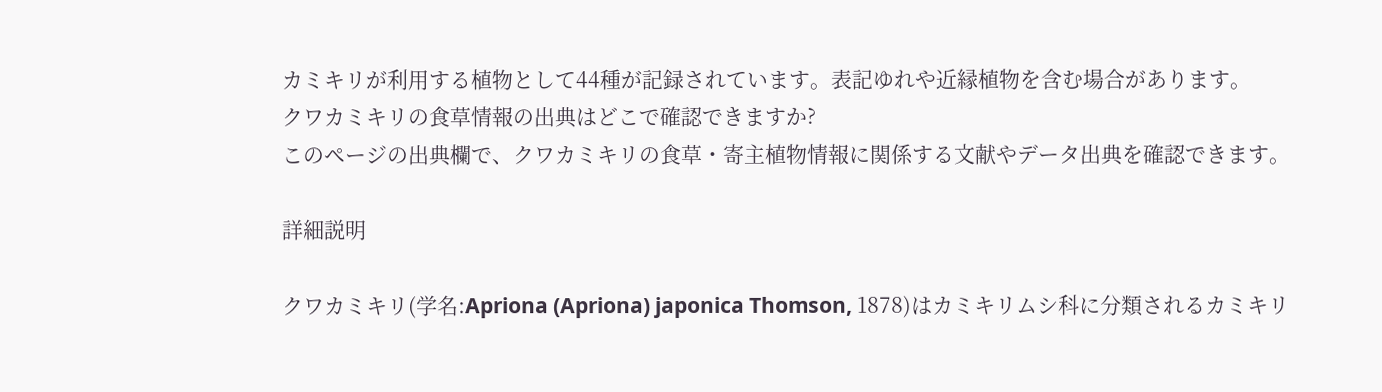カミキリが利用する植物として44種が記録されています。表記ゆれや近縁植物を含む場合があります。
クワカミキリの食草情報の出典はどこで確認できますか?
このページの出典欄で、クワカミキリの食草・寄主植物情報に関係する文献やデータ出典を確認できます。

詳細説明

クワカミキリ(学名:Apriona (Apriona) japonica Thomson, 1878)はカミキリムシ科に分類されるカミキリ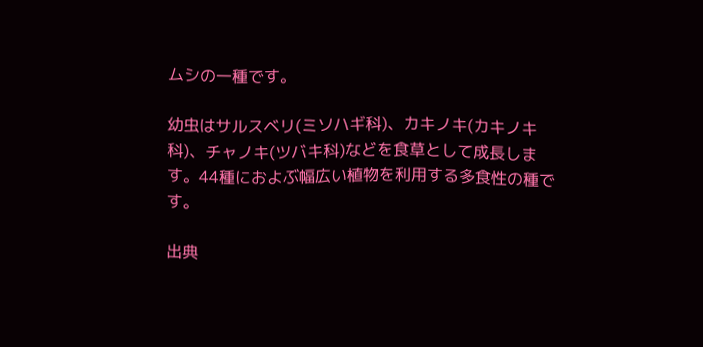ムシの一種です。

幼虫はサルスベリ(ミソハギ科)、カキノキ(カキノキ科)、チャノキ(ツバキ科)などを食草として成長します。44種におよぶ幅広い植物を利用する多食性の種です。

出典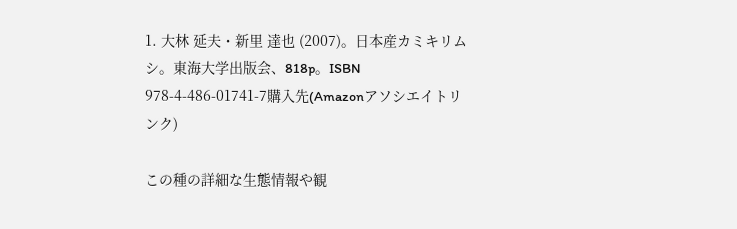1. 大林 延夫・新里 達也 (2007)。日本産カミキリムシ。東海大学出版会、818p。ISBN 978-4-486-01741-7購入先(Amazonアソシエイトリンク)

この種の詳細な生態情報や観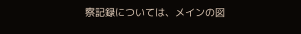察記録については、メインの図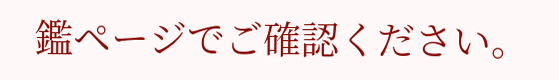鑑ページでご確認ください。